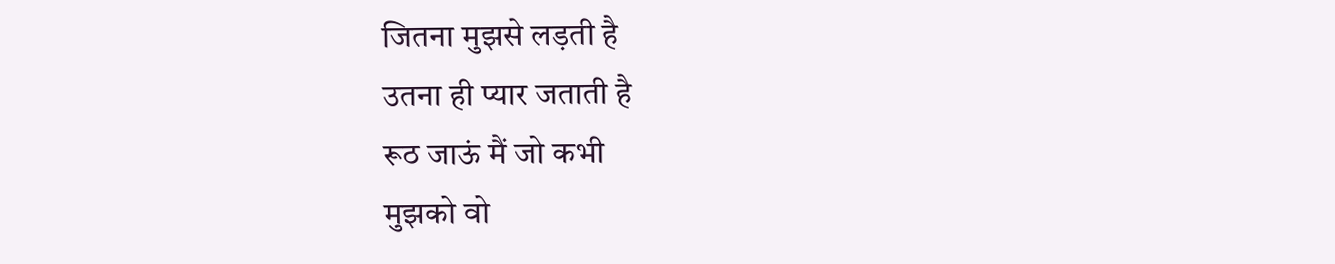जितना मुझसे लड़ती है
उतना ही प्यार जताती है
रूठ जाऊं मैं जो कभी
मुझको वो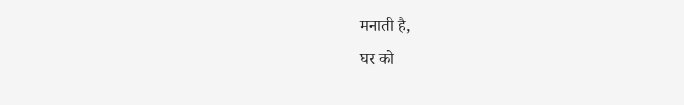मनाती है,
घर को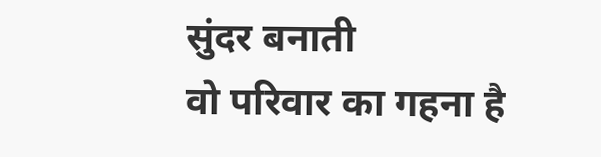सुंदर बनाती
वो परिवार का गहना है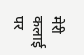मेरी कलाई पर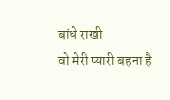बांधे राखी
वो मेरी प्यारी बहना है